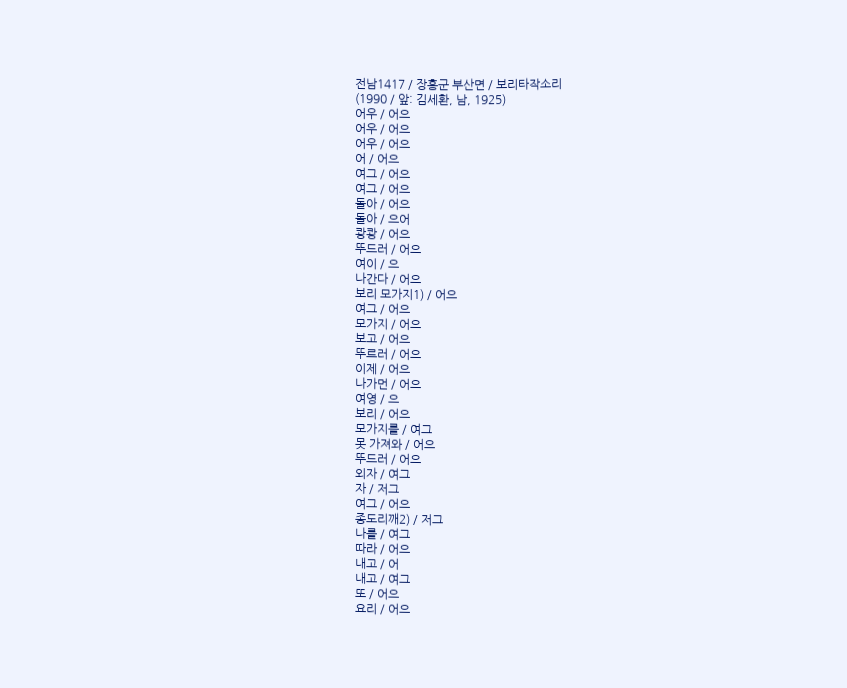전남1417 / 장흥군 부산면 / 보리타작소리
(1990 / 앞: 김세환, 남, 1925)
어우 / 어으
어우 / 어으
어우 / 어으
어 / 어으
여그 / 어으
여그 / 어으
돌아 / 어으
돌아 / 으어
쾅쾅 / 어으
뚜드러 / 어으
여이 / 으
나간다 / 어으
보리 모가지1) / 어으
여그 / 어으
모가지 / 어으
보고 / 어으
뚜르러 / 어으
이제 / 어으
나가먼 / 어으
여영 / 으
보리 / 어으
모가지를 / 여그
못 가져와 / 어으
뚜드러 / 어으
외자 / 여그
자 / 저그
여그 / 어으
종도리깨2) / 저그
나를 / 여그
따라 / 어으
내고 / 어
내고 / 여그
또 / 어으
요리 / 어으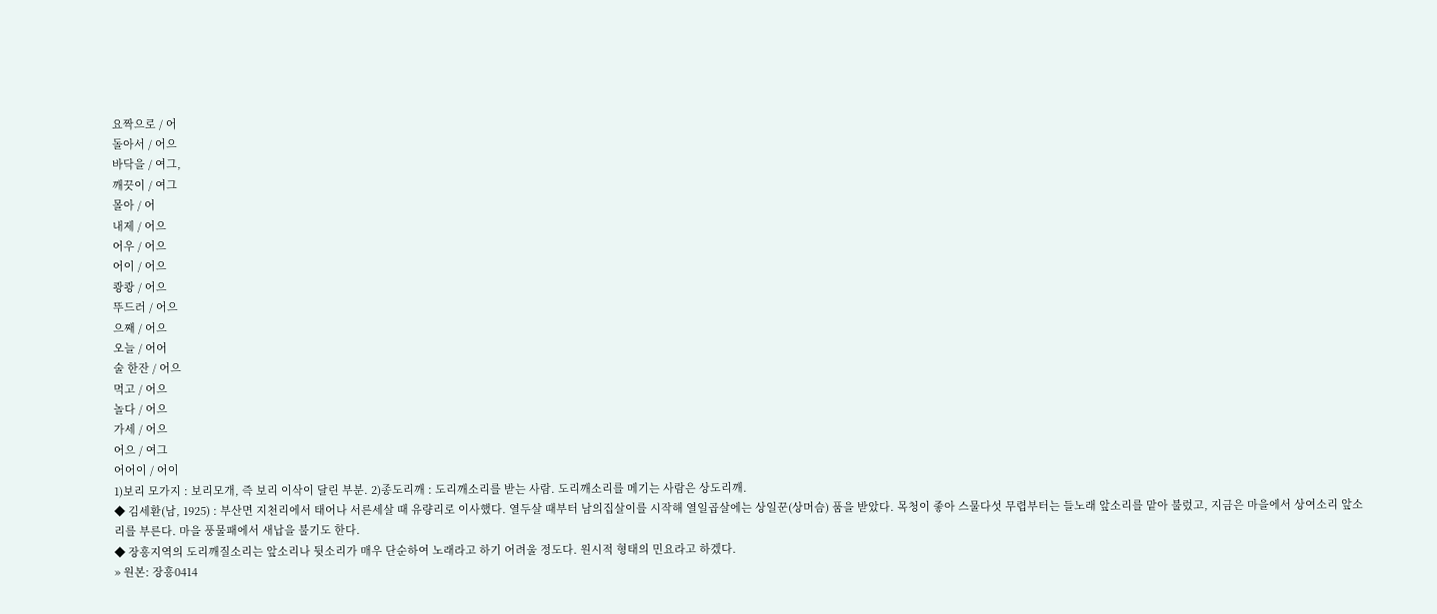요짝으로 / 어
돌아서 / 어으
바닥을 / 여그,
깨끗이 / 여그
몰아 / 어
내제 / 어으
어우 / 어으
어이 / 어으
쾅쾅 / 어으
뚜드러 / 어으
으째 / 어으
오늘 / 어어
술 한잔 / 어으
먹고 / 어으
놀다 / 어으
가세 / 어으
어으 / 여그
어어이 / 어이
1)보리 모가지 : 보리모개, 즉 보리 이삭이 달린 부분. 2)종도리깨 : 도리깨소리를 받는 사람. 도리깨소리를 메기는 사람은 상도리깨.
◆ 김세환(남, 1925) : 부산면 지천리에서 태어나 서른세살 때 유량리로 이사했다. 열두살 때부터 남의집살이를 시작해 열일곱살에는 상일꾼(상머슴) 품을 받았다. 목청이 좋아 스물다섯 무렵부터는 들노래 앞소리를 맡아 불렀고, 지금은 마을에서 상여소리 앞소리를 부른다. 마을 풍물패에서 새납을 불기도 한다.
◆ 장흥지역의 도리깨질소리는 앞소리나 뒷소리가 매우 단순하여 노래라고 하기 어려울 정도다. 원시적 형태의 민요라고 하겠다.
» 원본: 장흥0414